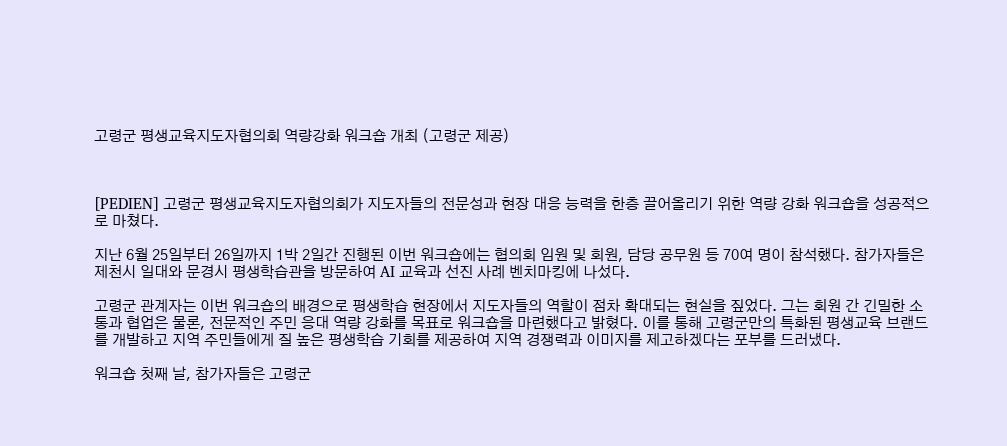고령군 평생교육지도자협의회 역량강화 워크숍 개최 (고령군 제공)



[PEDIEN] 고령군 평생교육지도자협의회가 지도자들의 전문성과 현장 대응 능력을 한층 끌어올리기 위한 역량 강화 워크숍을 성공적으로 마쳤다.

지난 6월 25일부터 26일까지 1박 2일간 진행된 이번 워크숍에는 협의회 임원 및 회원, 담당 공무원 등 70여 명이 참석했다. 참가자들은 제천시 일대와 문경시 평생학습관을 방문하여 AI 교육과 선진 사례 벤치마킹에 나섰다.

고령군 관계자는 이번 워크숍의 배경으로 평생학습 현장에서 지도자들의 역할이 점차 확대되는 현실을 짚었다. 그는 회원 간 긴밀한 소통과 협업은 물론, 전문적인 주민 응대 역량 강화를 목표로 워크숍을 마련했다고 밝혔다. 이를 통해 고령군만의 특화된 평생교육 브랜드를 개발하고 지역 주민들에게 질 높은 평생학습 기회를 제공하여 지역 경쟁력과 이미지를 제고하겠다는 포부를 드러냈다.

워크숍 첫째 날, 참가자들은 고령군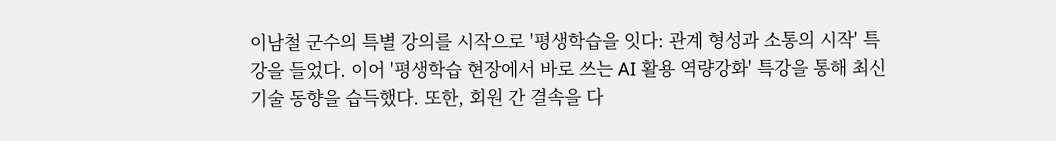이남철 군수의 특별 강의를 시작으로 '평생학습을 잇다: 관계 형성과 소통의 시작' 특강을 들었다. 이어 '평생학습 현장에서 바로 쓰는 AI 활용 역량강화' 특강을 통해 최신 기술 동향을 습득했다. 또한, 회원 간 결속을 다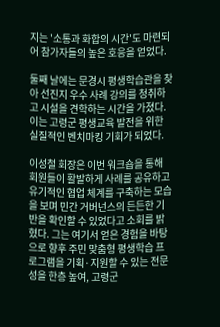지는 '소통과 화합의 시간'도 마련되어 참가자들의 높은 호응을 얻었다.

둘째 날에는 문경시 평생학습관을 찾아 선진지 우수 사례 강의를 청취하고 시설을 견학하는 시간을 가졌다. 이는 고령군 평생교육 발전을 위한 실질적인 벤치마킹 기회가 되었다.

이성철 회장은 이번 워크숍을 통해 회원들이 활발하게 사례를 공유하고 유기적인 협업 체계를 구축하는 모습을 보며 민간 거버넌스의 든든한 기반을 확인할 수 있었다고 소회를 밝혔다. 그는 여기서 얻은 경험을 바탕으로 향후 주민 맞춤형 평생학습 프로그램을 기획·지원할 수 있는 전문성을 한층 높여, 고령군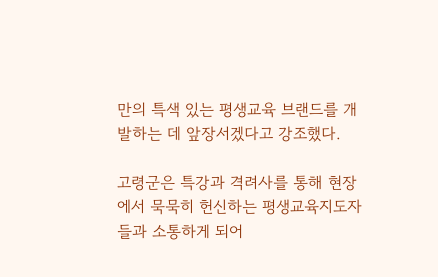만의 특색 있는 평생교육 브랜드를 개발하는 데 앞장서겠다고 강조했다.

고령군은 특강과 격려사를 통해 현장에서 묵묵히 헌신하는 평생교육지도자들과 소통하게 되어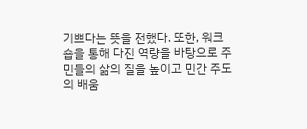기쁘다는 뜻을 전했다. 또한, 워크숍을 통해 다진 역량을 바탕으로 주민들의 삶의 질을 높이고 민간 주도의 배움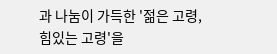과 나눔이 가득한 '젊은 고령, 힘있는 고령'을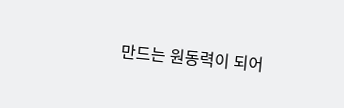만드는 원동력이 되어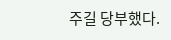주길 당부했다.